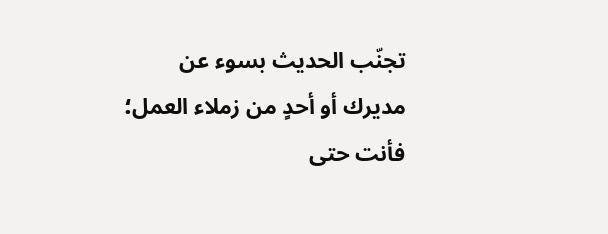تجنّب الحديث بسوء عن مديرك أو أحدٍ من زملاء العمل؛ فأنت حتى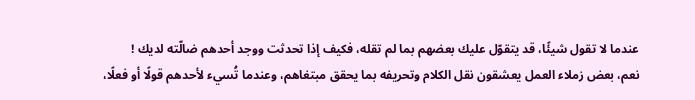عندما لا تقول شيئًا، قد يتقوّل عليك بعضهم بما لم تقله، فكيف إذا تحدثت ووجد أحدهم ضالّته لديك !
نعم، بعض زملاء العمل يعشقون نقل الكلام وتحريفه بما يحقق مبتغاهم، وعندما تُسيء لأحدهم قولًا أو فعلًا،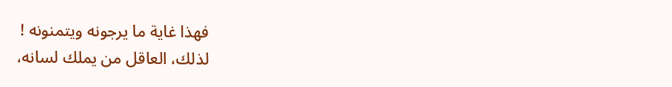فهذا غاية ما يرجونه ويتمنونه !
لذلك، العاقل من يملك لسانه،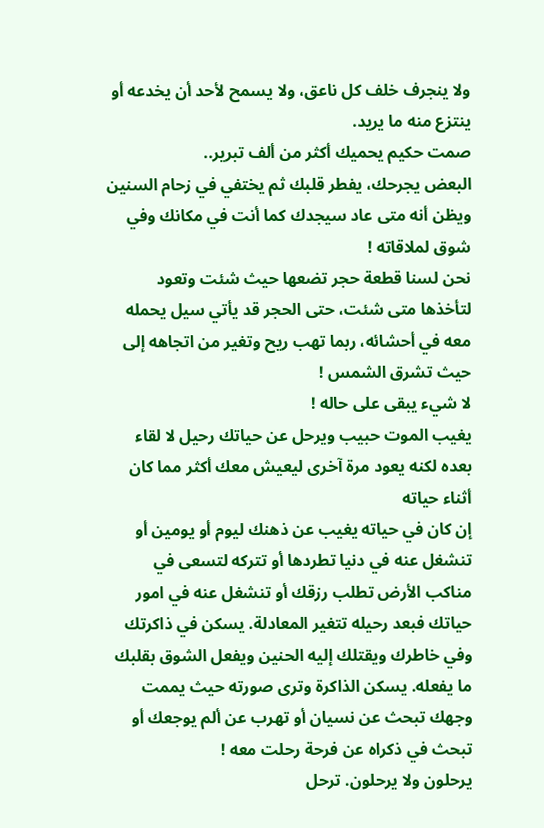ولا ينجرف خلف كل ناعق، ولا يسمح لأحد أن يخدعه أو ينتزع منه ما يريد.
صمت حكيم يحميك أكثر من ألف تبرير..
البعض يجرحك، يفطر قلبك ثم يختفي في زحام السنين ويظن أنه متى عاد سيجدك كما أنت في مكانك وفي شوق لملاقاته !
نحن لسنا قطعة حجر تضعها حيث شئت وتعود لتأخذها متى شئت، حتى الحجر قد يأتي سيل يحمله معه في أحشائه، ربما تهب ريح وتغير من اتجاهه إلى حيث تشرق الشمس !
لا شيء يبقى على حاله !
يغيب الموت حبيب ويرحل عن حياتك رحيل لا لقاء بعده لكنه يعود مرة آخرى ليعيش معك أكثر مما كان أثناء حياته
إن كان في حياته يغيب عن ذهنك ليوم أو يومين أو تنشغل عنه في دنيا تطردها أو تتركه لتسعى في مناكب الأرض تطلب رزقك أو تنشغل عنه في امور حياتك فبعد رحيله تتغير المعادلة. يسكن في ذاكرتك وفي خاطرك ويقتلك إليه الحنين ويفعل الشوق بقلبك ما يفعله. يسكن الذاكرة وترى صورته حيث يممت وجهك تبحث عن نسيان أو تهرب عن ألم يوجعك أو تبحث في ذكراه عن فرحة رحلت معه !
يرحلون ولا يرحلون. ترحل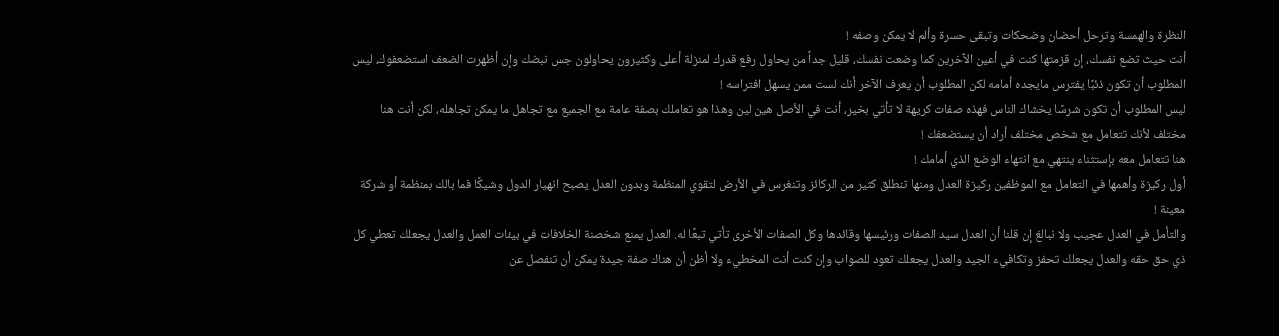النظرة والهمسة وترحل أحضان وضحكات وتبقى حسرة وألم لا يمكن وصفه !
أنت حيث تضع نفسك، إن قزمتها كنت في أعين الٱخرين كما وضعت نفسك، قليل جداً من يحاول رفع قدرك لمنزلة أعلى وكثيرون يحاولون جس نبضك وإن أظهرت الضعف استضعفوك، ليس المطلوب أن تكون ذئبًا يفترس مايجده أمامه لكن المطلوب أن يعرف الآخر أنك لست ممن يسهل افتراسه !
ليس المطلوب أن تكون شرسًا يخشاك الناس فهذه صفات كريهة لا تأتي بخير، أنت في الأصل هين لين وهذا هو تعاملك بصفة عامة مع الجميع مع تجاهل ما يمكن تجاهله، لكن أنت هنا مختلف لأنك تتعامل مع شخص مختلف أراد أن يستضعفك !
هنا تتعامل معه بإستثناء ينتهي مع انتهاء الوضع الذي أمامك !
أول ركيزة وأهمها في التعامل مع الموظفين ركيزة العدل ومنها تنطلق كثير من الركائز وتنغرس في الأرض لتقوي المنظمة وبدون العدل يصبح انهيار الدول وشيكًا فما بالك بمنظمة أو شركة معينة !
والتأمل في العدل عجيب ولا نبالغ إن قلنا أن العدل سيد الصفات ورئيسها وقائدها وكل الصفات الأخرى تأتي تبعًا له. العدل يمنع شخصنة الخلافات في بيئات العمل والعدل يجعلك تعطي كل ذي حق حقه والعدل يجعلك تحفز وتكافيء الجيد والعدل يجعلك تعود للصواب وإن كنت أنت المخطيء ولا أظن أن هناك صفة جيدة يمكن أن تنفصل عن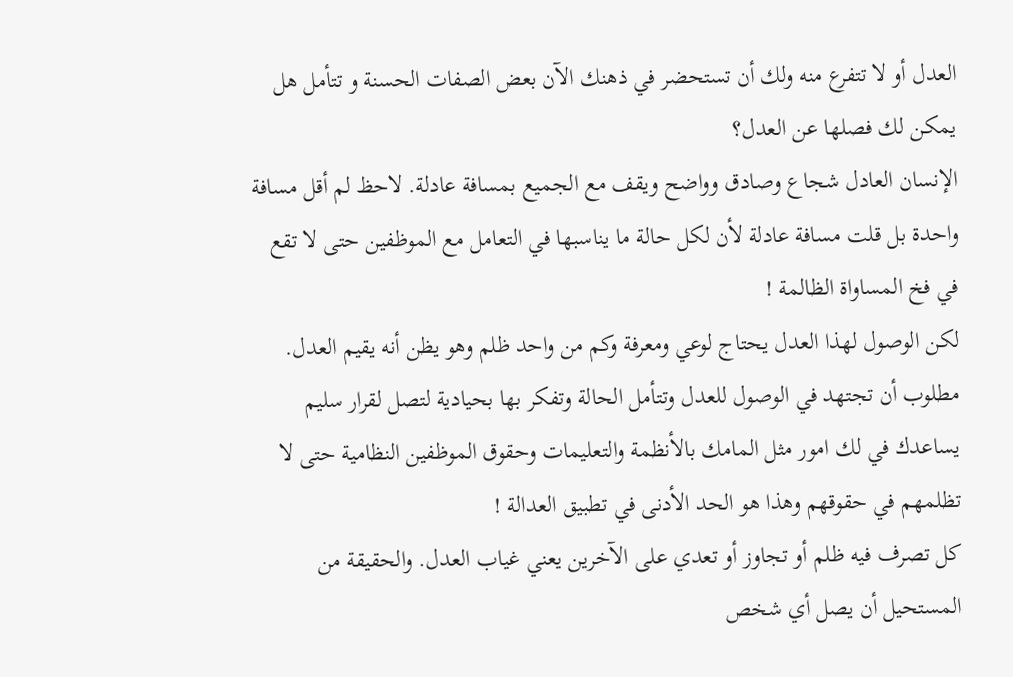العدل أو لا تتفرع منه ولك أن تستحضر في ذهنك الآن بعض الصفات الحسنة و تتأمل هل يمكن لك فصلها عن العدل؟
الإنسان العادل شجاع وصادق وواضح ويقف مع الجميع بمسافة عادلة. لاحظ لم أقل مسافة واحدة بل قلت مسافة عادلة لأن لكل حالة ما يناسبها في التعامل مع الموظفين حتى لا تقع في فخ المساواة الظالمة !
لكن الوصول لهذا العدل يحتاج لوعي ومعرفة وكم من واحد ظلم وهو يظن أنه يقيم العدل. مطلوب أن تجتهد في الوصول للعدل وتتأمل الحالة وتفكر بها بحيادية لتصل لقرار سليم يساعدك في لك امور مثل المامك بالأنظمة والتعليمات وحقوق الموظفين النظامية حتى لا تظلمهم في حقوقهم وهذا هو الحد الأدنى في تطبيق العدالة !
كل تصرف فيه ظلم أو تجاوز أو تعدي على الآخرين يعني غياب العدل. والحقيقة من المستحيل أن يصل أي شخص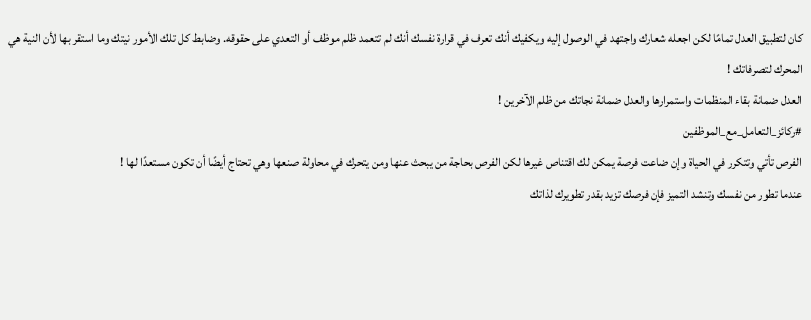كان لتطبيق العدل تمامًا لكن اجعله شعارك واجتهد في الوصول إليه ويكفيك أنك تعرف في قرارة نفسك أنك لم تتعمد ظلم موظف أو التعدي على حقوقه. وضابط كل تلك الأمور نيتك وما استقر بها لأن النية هي المحرك لتصرفاتك !
العدل ضمانة بقاء المنظمات واستمرارها والعدل ضمانة نجاتك من ظلم الآخرين !
#ركائز_التعامل_مع_الموظفين
الفرص تأتي وتتكرر في الحياة وإن ضاعت فرصة يمكن لك اقتناص غيرها لكن الفرص بحاجة من يبحث عنها ومن يتحرك في محاولة صنعها وهي تحتاج أيضًا أن تكون مستعدًا لها !
عندما تطور من نفسك وتنشد التميز فإن فرصك تزيد بقدر تطويرك لذاتك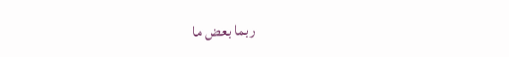ربما بعض ما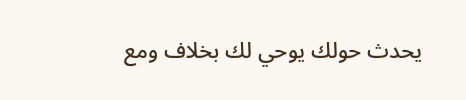يحدث حولك يوحي لك بخلاف ومع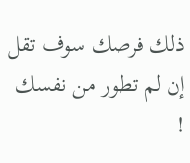ذلك فرصك سوف تقل إن لم تطور من نفسك !